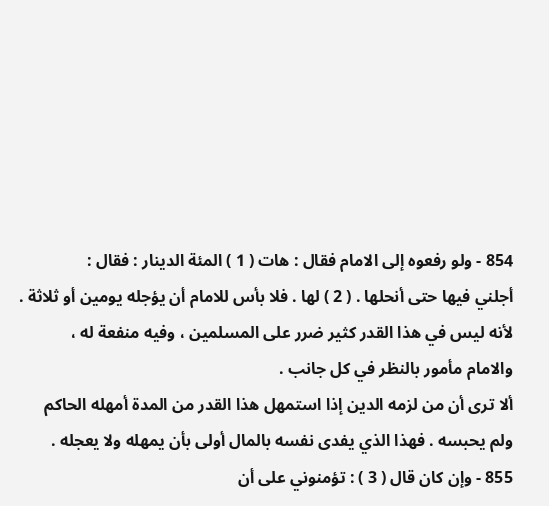854 - ولو رفعوه إلى الامام فقال : هات ( 1 ) المئة الدينار : فقال :
أجلني فيها حتى أنحلها . ( 2 ) لها . فلا بأس للامام أن يؤجله يومين أو ثلاثة .
لأنه ليس في هذا القدر كثير ضرر على المسلمين ، وفيه منفعة له ،
والامام مأمور بالنظر في كل جانب .
ألا ترى أن من لزمه الدين إذا استمهل هذا القدر من المدة أمهله الحاكم
ولم يحبسه . فهذا الذي يفدى نفسه بالمال أولى بأن يمهله ولا يعجله .
855 - وإن كان قال ( 3 ) : تؤمنوني على أن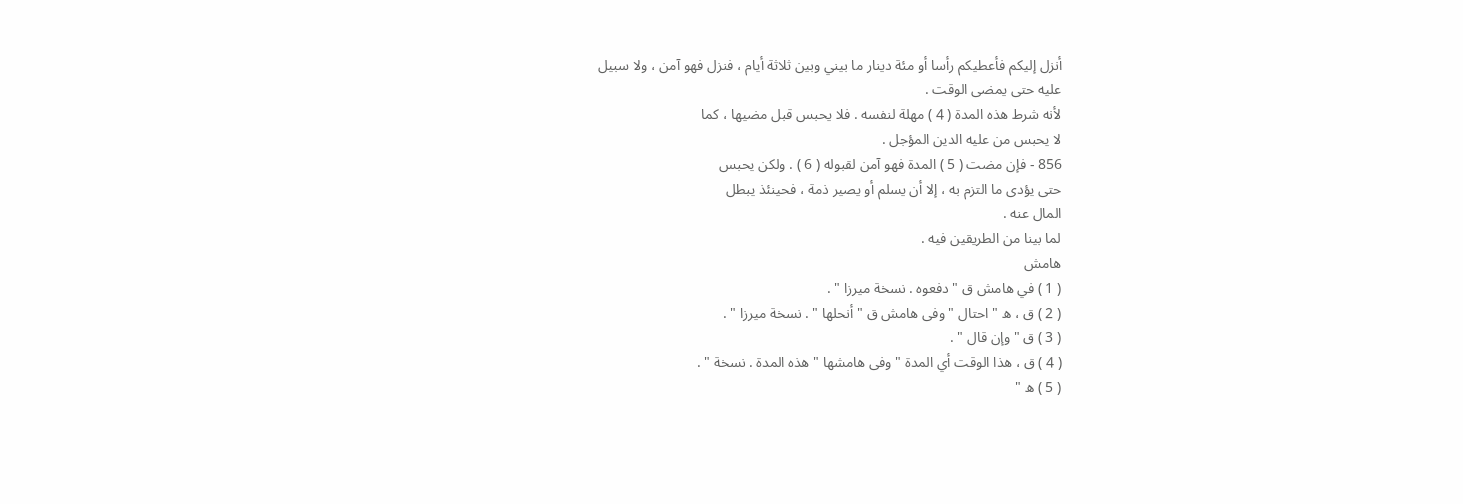أنزل إليكم فأعطيكم رأسا أو مئة دينار ما بيني وبين ثلاثة أيام ، فنزل فهو آمن ، ولا سبيل
عليه حتى يمضى الوقت .
لأنه شرط هذه المدة ( 4 ) مهلة لنفسه . فلا يحبس قبل مضيها ، كما
لا يحبس من عليه الدين المؤجل .
856 - فإن مضت ( 5 ) المدة فهو آمن لقبوله ( 6 ) . ولكن يحبس
حتى يؤدى ما التزم به ، إلا أن يسلم أو يصير ذمة ، فحينئذ يبطل
المال عنه .
لما بينا من الطريقين فيه .
هامش
( 1 ) في هامش ق " دفعوه . نسخة ميرزا " .
( 2 ) ق ، ه " احتال " وفى هامش ق " أنحلها " . نسخة ميرزا " .
( 3 ) ق " وإن قال " .
( 4 ) ق ، هذا الوقت أي المدة " وفى هامشها " هذه المدة . نسخة " .
( 5 ) ه "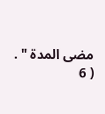مضى المدة " .
( 6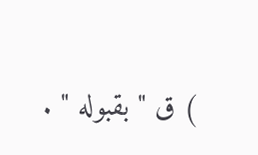) ق " بقبوله " .